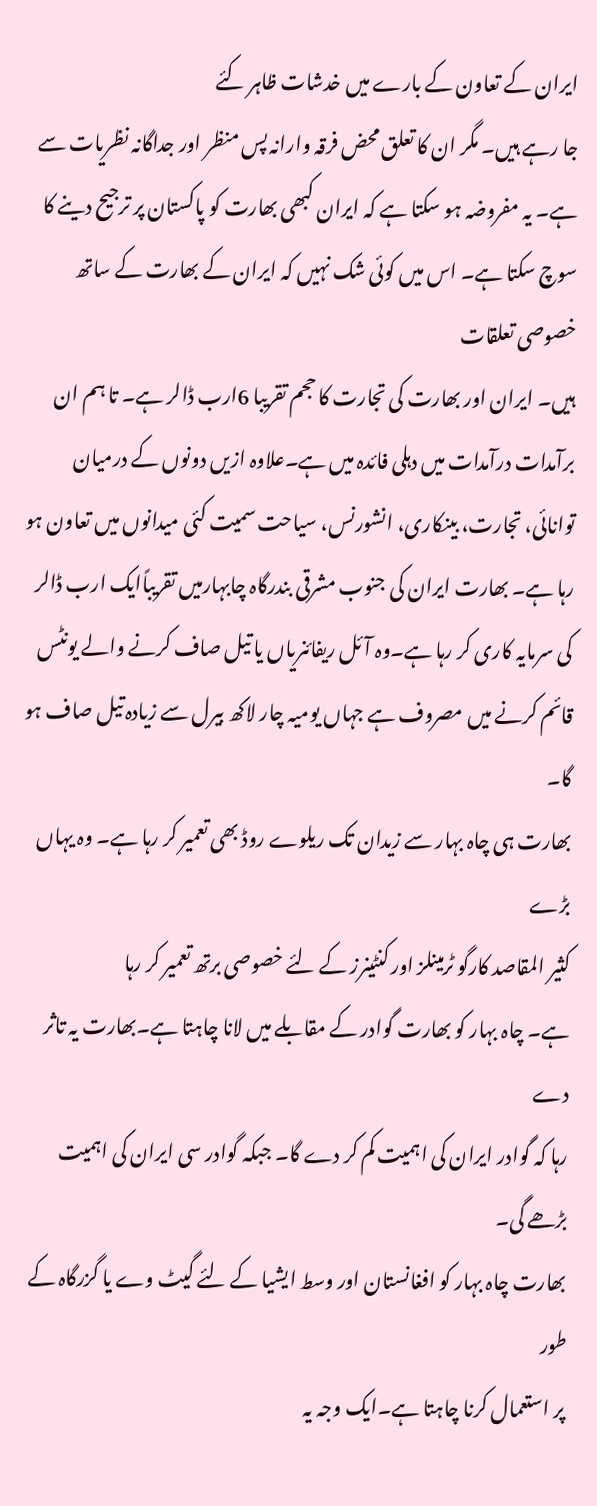ایران کے تعاون کے بارے میں خدشات ظاہر کئے
جا رہے ہیں۔ مگر ان کا تعلق محض فرقہ وارانہ پس منظر اور جداگانہ نظریات سے
ہے۔ یہ مفروضہ ہو سکتا ہے کہ ایران کبھی بھارت کو پاکستان پر ترجیح دینے کا
سوچ سکتا ہے۔ اس میں کوئی شک نہیں کہ ایران کے بھارت کے ساتھ خصوصی تعلقات
ہیں۔ ایران اور بھارت کی تجارت کا حجم تقریبا 6ارب ڈالر ہے۔ تا ہم ان
برآمدات درآمدات میں دہلی فائدہ میں ہے۔علاوہ ازیں دونوں کے درمیان
توانائی، تجارت، بینکاری، انشورنس، سیاحت سمیت کئی میدانوں میں تعاون ہو
رہا ہے۔ بھارت ایران کی جنوب مشرقی بندرگاہ چابہارمیں تقریباًایک ارب ڈالر
کی سرمایہ کاری کر رہا ہے۔وہ آئل ریفائنریاں یا تیل صاف کرنے والے یونٹس
قائم کرنے میں مصروف ہے جہاں یومیہ چار لاکھ بیرل سے زیادہ تیل صاف ہو گا۔
بھارت ہی چاہ بہار سے زیدان تک ریلوے روڈ بھی تعمیر کر رہا ہے۔ وہ یہاں بڑے
کثیر المقاصد کارگو ٹرمینلز اور کنٹینرز کے لئے خصوصی برتھ تعمیر کر رہا
ہے۔ چاہ بہار کو بھارت گوادر کے مقابلے میں لانا چاہتا ہے۔بھارت یہ تاثر دے
رہا کہ گوادر ایران کی اہمیت کم کر دے گا۔ جبکہ گوادر سی ایران کی اہمیت
بڑھے گی۔
بھارت چاہ بہار کو افغانستان اور وسط ایشیا کے لئے گیٹ وے یا گزرگاہ کے طور
پر استعمال کرنا چاہتا ہے۔ایک وجہ یہ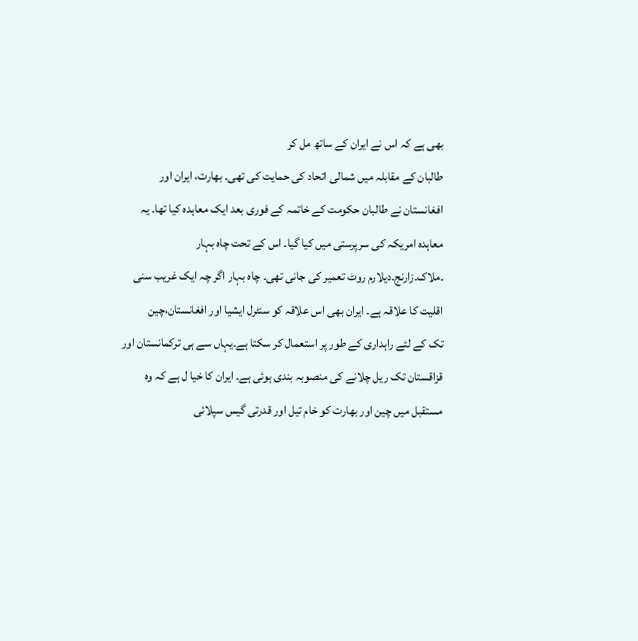بھی ہے کہ اس نے ایران کے ساتھ مل کر
طالبان کے مقابلہ میں شمالی اتحاد کی حمایت کی تھی۔ بھارت، ایران اور
افغانستان نے طالبان حکومت کے خاتمہ کے فوری بعد ایک معاہدہ کیا تھا۔ یہ
معاہدہ امریکہ کی سرپرستی میں کیا گیا۔ اس کے تحت چاہ بہار
۔ملاک۔زارنج۔دیلارم روٹ تعمیر کی جانی تھی۔ چاہ بہار اگر چہ ایک غریب سنی
اقلیت کا علاقہ ہے۔ ایران بھی اس علاقہ کو سنٹرل ایشیا اور افغانستان،چین
تک کے لئے راہداری کے طور پر استعمال کر سکتا ہے۔یہاں سے ہی ترکمانستان اور
قزاقستان تک ریل چلانے کی منصوبہ بندی ہوئی ہے۔ ایران کا خیا ل ہے کہ وہ
مستقبل میں چین اور بھارت کو خام تیل اور قدرتی گیس سپلائی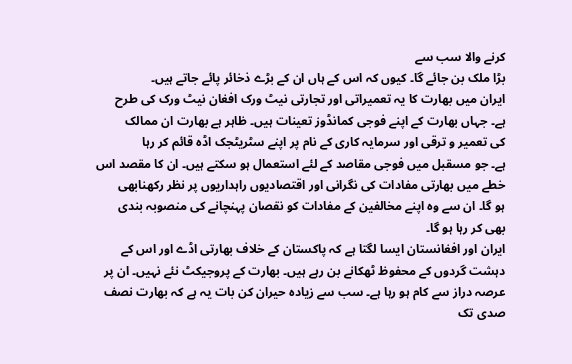کرنے والا سب سے
بڑا ملک بن جائے گا۔ کیوں کہ اس کے ہاں ان کے بڑے ذخائر پائے جاتے ہیں۔
ایران میں بھارت کا یہ تعمیراتی اور تجارتی نیٹ ورک افغان نیٹ ورک کی طرح
ہے۔ جہاں بھارت کے اپنے فوجی کمانڈوز تعینات ہیں۔ ظاہر ہے بھارت ان ممالک
کی تعمیر و ترقی اور سرمایہ کاری کے نام پر اپنے سٹریٹجک اڈہ قائم کر رہا
ہے۔ جو مسقبل میں فوجی مقاصد کے لئے استعمال ہو سکتے ہیں۔ ان کا مقصد اس
خطے میں بھارتی مفادات کی نگرانی اور اقتصادیوں راہداریوں پر نظر رکھنابھی
ہو گا۔ ان سے وہ اپنے مخالفین کے مفادات کو نقصان پہنچانے کی منصوبہ بندی
بھی کر رہا ہو گا۔
ایران اور افغانستان ایسا لگتا ہے کہ پاکستان کے خلاف بھارتی اڈے اور اس کے
دہشت گردوں کے محفوظ ٹھکانے بن رہے ہیں۔ بھارت کے پروجیکٹ نئے نہیں۔ ان پر
عرصہ دراز سے کام ہو رہا ہے۔ سب سے زیادہ حیران کن بات یہ ہے کہ بھارت نصف
صدی تک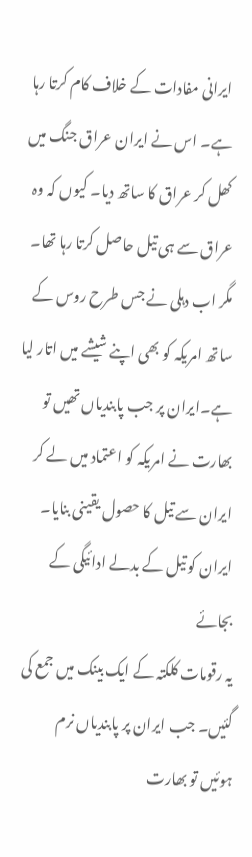ایرانی مفادات کے خلاف کام کرتا رہا ہے۔ اس نے ایران عراق جنگ میں
کھل کر عراق کا ساتھ دیا۔ کیوں کہ وہ عراق سے ہی تیل حاصل کرتا رہا تھا۔
مگر اب دہلی نے جس طرح روس کے ساتھ امریکہ کو بھی اپنے شیشے میں اتار لیا
ہے۔ایران پر جب پابندیاں تھیں تو بھارت نے امریکہ کو اعتماد میں لے کر
ایران سے تیل کا حصول یقینی بنایا۔ ایران کو تیل کے بدلے ادائیگی کے بجائے
یہ رقومات کلکتہ کے ایک بینک میں جمع کی گئیں۔ جب ایران پر پابندیاں نرم
ہوئیں تو بھارت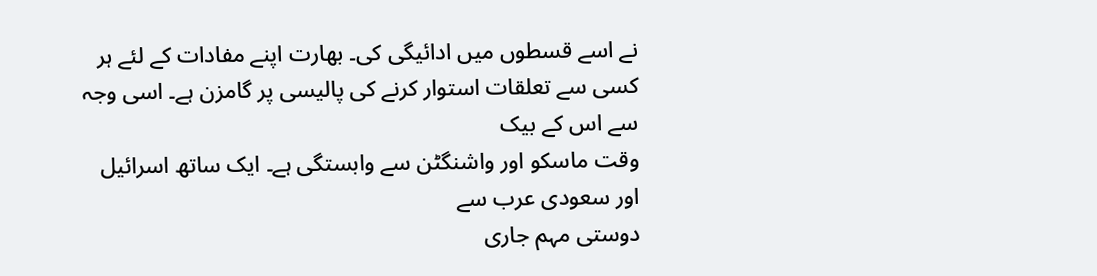نے اسے قسطوں میں ادائیگی کی۔ بھارت اپنے مفادات کے لئے ہر
کسی سے تعلقات استوار کرنے کی پالیسی پر گامزن ہے۔ اسی وجہ سے اس کے بیک
وقت ماسکو اور واشنگٹن سے وابستگی ہے۔ ایک ساتھ اسرائیل اور سعودی عرب سے
دوستی مہم جاری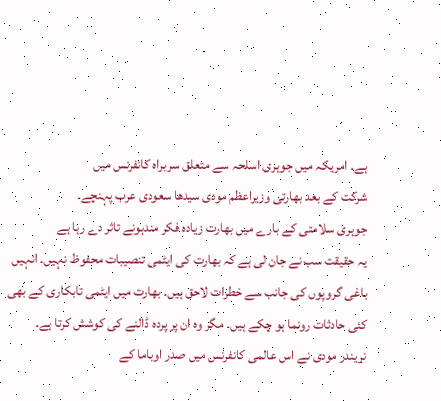ہے۔ امریکہ میں جوہری اسلحہ سے متعلق سربراہ کانفرنس میں
شرکت کے بعد بھارتی وزیراعظم مودی سیدھا سعودی عرب پہنچے۔
جوہری سلامتی کے بارے میں بھارت زیادہ فکر مندہونے تاثر دے رہا ہے
یہ حقیقت سب نے جان لی ہے کہ بھارت کی ایٹمی تنصیبات محفوظ نہیں۔ انہیں
باغی گروپوں کی جانب سے خطرات لاحق ہیں۔ بھارت میں ایٹمی تابکاری کے بھی
کئی حادثات رونما ہو چکے ہیں۔ مگر وہ ان پر پردہ ڈالنے کی کوشش کرتا ہے۔
نریندر مودی نے اس عالمی کانفرنس میں صدر اوباما کے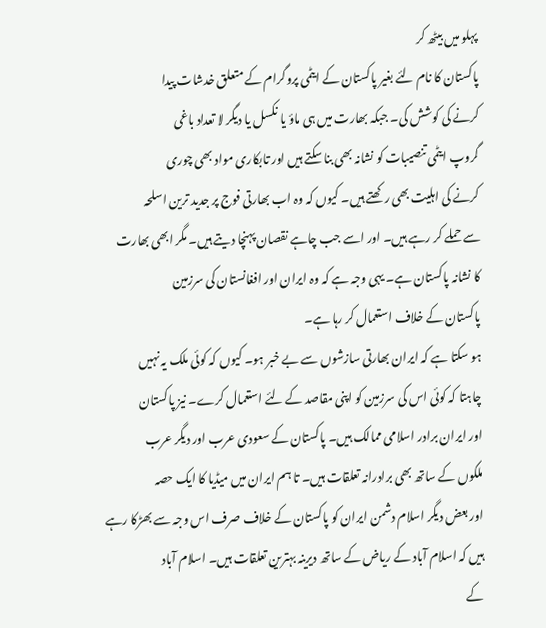پہلو میں بیٹھ کر
پاکستان کا نام لئے بغیر پاکستان کے ایٹمی پروگرام کے متعلق خدشات پیدا
کرنے کی کوشش کی۔ جبکہ بھارت میں ہی ماؤ یا نکسل یا دیگر لا تعداد باغی
گروپ ایٹمی تنصیبات کو نشانہ بھی بنا سکتے ہیں اور تابکاری مواد بھی چوری
کرنے کی اہلیت بھی رکھتے ہیں۔ کیوں کہ وہ اب بھارتی فوج پر جدید ترین اسلحہ
سے حملے کر رہے ہیں۔ اور اسے جب چاہے نقصان پہنچا دیتے ہیں۔ مگر ابھی بھارت
کا نشانہ پاکستان ہے۔ یہی وجہ ہے کہ وہ ایران اور افغانستان کی سرزمین
پاکستان کے خلاف استعمال کر رہا ہے۔
ہو سکتا ہے کہ ایران بھارتی سازشوں سے بے خبر ہو۔ کیوں کہ کوئی ملک یہ نہیں
چاہتا کہ کوئی اس کی سرزمین کو اپنی مقاصد کے لئے استعمال کرے۔ نیز پاکستان
اور ایران برادر اسلامی ممالک ہیں۔ پاکستان کے سعودی عرب اور دیگر عرب
ملکوں کے ساتھ بھی برادرانہ تعلقات ہیں۔ تا ہم ایران میں میڈیا کا ایک حصہ
اور بعض دیگر اسلام دشمن ایران کو پاکستان کے خلاف صرف اس وجہ سے بھڑکا رہے
ہیں کہ اسلام آباد کے ریاض کے ساتھ دیرینہ بہترین تعلقات ہیں۔ اسلام آباد
کے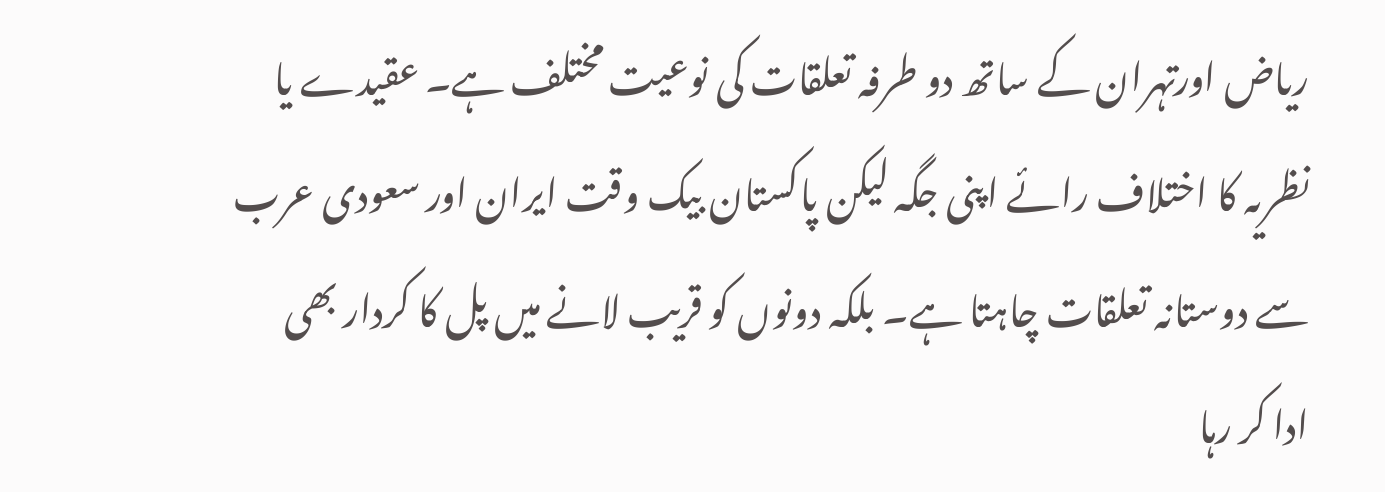ریاض اورتہران کے ساتھ دو طرفہ تعلقات کی نوعیت مختلف ہے۔ عقیدے یا
نظریہ کا اختلاف رائے اپنی جگہ لیکن پاکستان بیک وقت ایران اور سعودی عرب
سے دوستانہ تعلقات چاہتا ہے۔ بلکہ دونوں کو قریب لانے میں پل کا کردار بھی
ادا کر رہا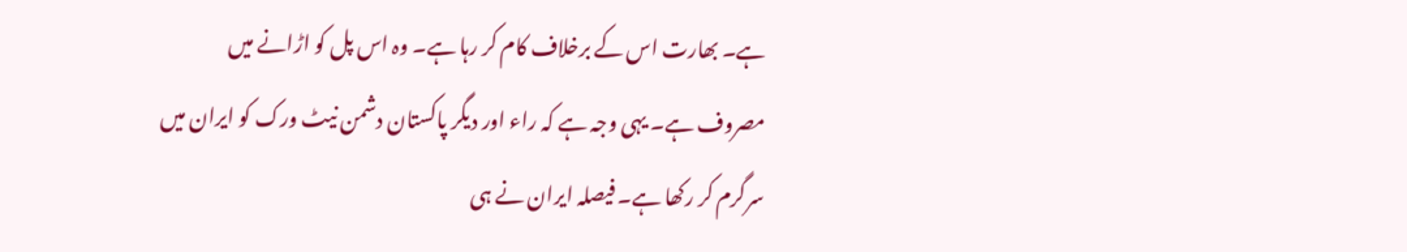ہے۔ بھارت اس کے برخلاف کام کر رہا ہے۔ وہ اس پل کو اڑانے میں
مصروف ہے۔ یہی وجہ ہے کہ راء اور دیگر پاکستان دشمن نیٹ ورک کو ایران میں
سرگرم کر رکھا ہے۔ فیصلہ ایران نے ہی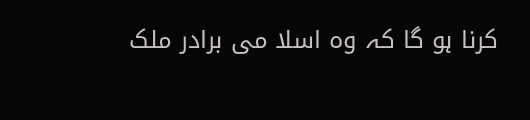کرنا ہو گا کہ وہ اسلا می برادر ملک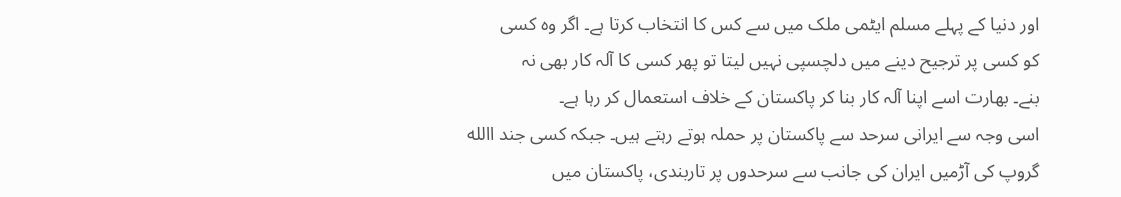اور دنیا کے پہلے مسلم ایٹمی ملک میں سے کس کا انتخاب کرتا ہے۔ اگر وہ کسی
کو کسی پر ترجیح دینے میں دلچسپی نہیں لیتا تو پھر کسی کا آلہ کار بھی نہ
بنے۔ بھارت اسے اپنا آلہ کار بنا کر پاکستان کے خلاف استعمال کر رہا ہے۔
اسی وجہ سے ایرانی سرحد سے پاکستان پر حملہ ہوتے رہتے ہیں۔ جبکہ کسی جند االله
گروپ کی آڑمیں ایران کی جانب سے سرحدوں پر تاربندی، پاکستان میں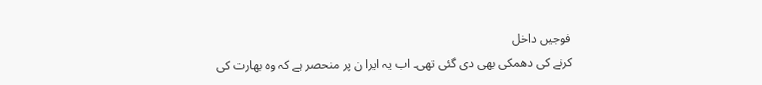فوجیں داخل
کرنے کی دھمکی بھی دی گئی تھی۔ اب یہ ایرا ن پر منحصر ہے کہ وہ بھارت کی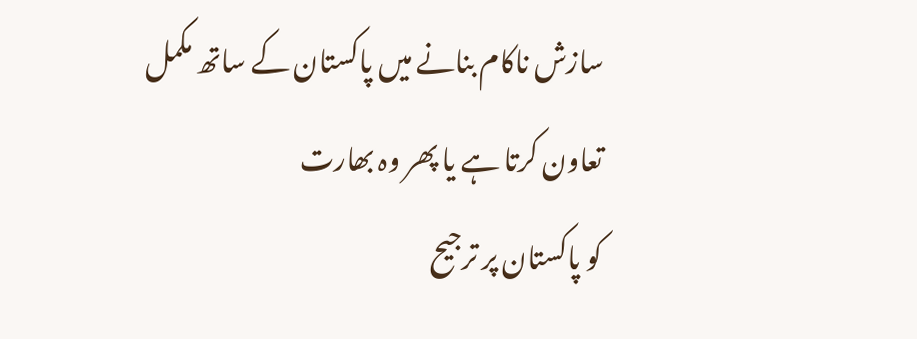سازش ناکام بنانے میں پاکستان کے ساتھ مکمل تعاون کرتا ہے یا پھر وہ بھارت
کو پاکستان پر ترجیح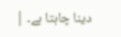دینا چاہتا ہے۔ |